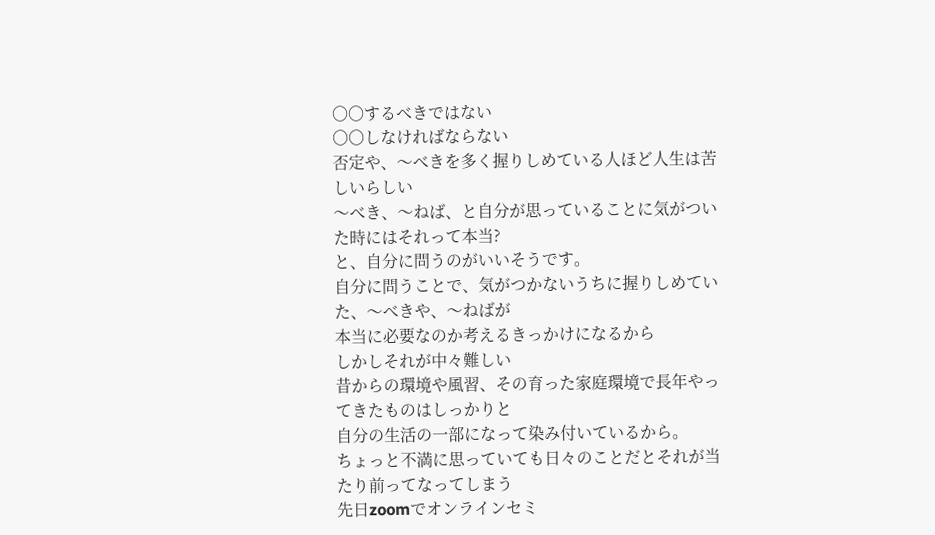〇〇するべきではない
〇〇しなければならない
否定や、〜べきを多く握りしめている人ほど人生は苦しいらしい
〜べき、〜ねば、と自分が思っていることに気がついた時にはそれって本当?
と、自分に問うのがいいそうです。
自分に問うことで、気がつかないうちに握りしめていた、〜べきや、〜ねばが
本当に必要なのか考えるきっかけになるから
しかしそれが中々難しい
昔からの環境や風習、その育った家庭環境で長年やってきたものはしっかりと
自分の生活の一部になって染み付いているから。
ちょっと不満に思っていても日々のことだとそれが当たり前ってなってしまう
先日zoomでオンラインセミ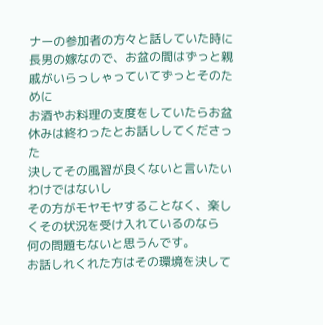ナーの参加者の方々と話していた時に
長男の嫁なので、お盆の間はずっと親戚がいらっしゃっていてずっとそのために
お酒やお料理の支度をしていたらお盆休みは終わったとお話ししてくださった
決してその風習が良くないと言いたいわけではないし
その方がモヤモヤすることなく、楽しくその状況を受け入れているのなら
何の問題もないと思うんです。
お話しれくれた方はその環境を決して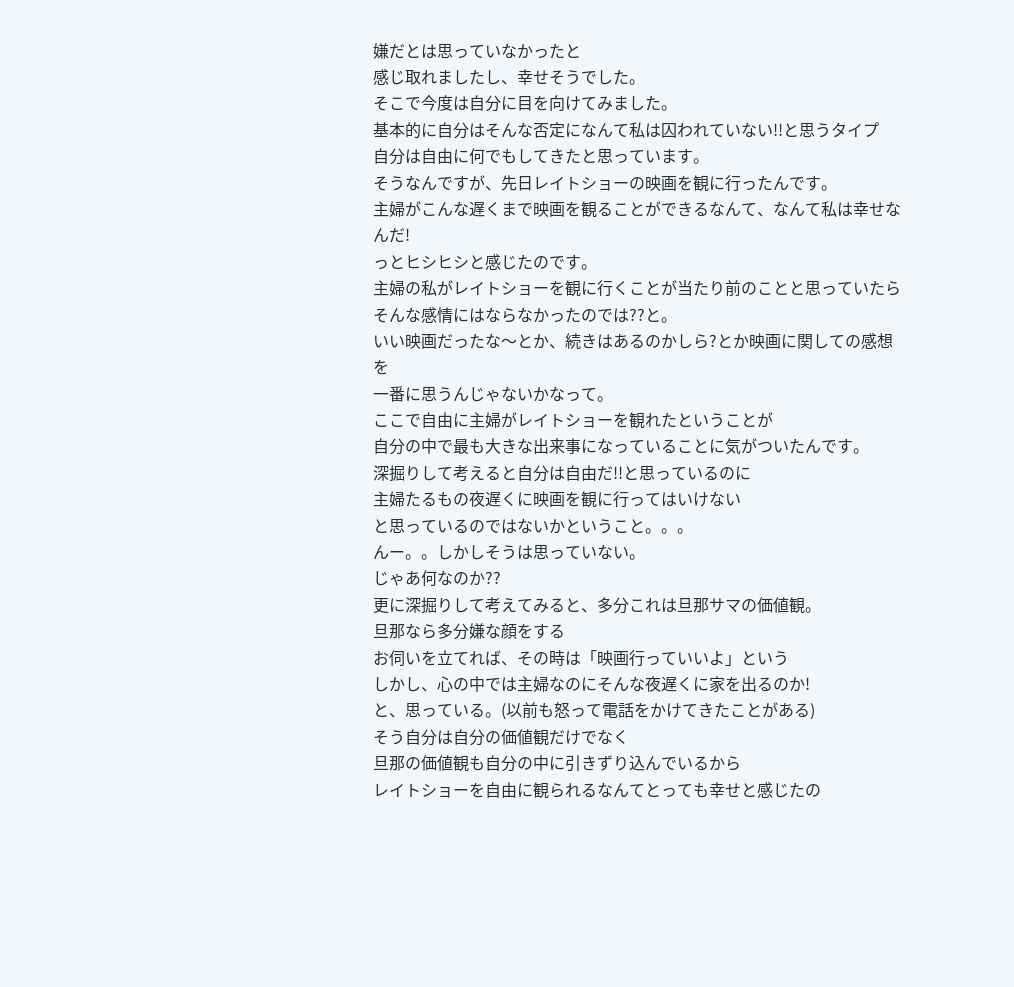嫌だとは思っていなかったと
感じ取れましたし、幸せそうでした。
そこで今度は自分に目を向けてみました。
基本的に自分はそんな否定になんて私は囚われていない!!と思うタイプ
自分は自由に何でもしてきたと思っています。
そうなんですが、先日レイトショーの映画を観に行ったんです。
主婦がこんな遅くまで映画を観ることができるなんて、なんて私は幸せなんだ!
っとヒシヒシと感じたのです。
主婦の私がレイトショーを観に行くことが当たり前のことと思っていたら
そんな感情にはならなかったのでは??と。
いい映画だったな〜とか、続きはあるのかしら?とか映画に関しての感想を
一番に思うんじゃないかなって。
ここで自由に主婦がレイトショーを観れたということが
自分の中で最も大きな出来事になっていることに気がついたんです。
深掘りして考えると自分は自由だ!!と思っているのに
主婦たるもの夜遅くに映画を観に行ってはいけない
と思っているのではないかということ。。。
んー。。しかしそうは思っていない。
じゃあ何なのか??
更に深掘りして考えてみると、多分これは旦那サマの価値観。
旦那なら多分嫌な顔をする
お伺いを立てれば、その時は「映画行っていいよ」という
しかし、心の中では主婦なのにそんな夜遅くに家を出るのか!
と、思っている。(以前も怒って電話をかけてきたことがある)
そう自分は自分の価値観だけでなく
旦那の価値観も自分の中に引きずり込んでいるから
レイトショーを自由に観られるなんてとっても幸せと感じたの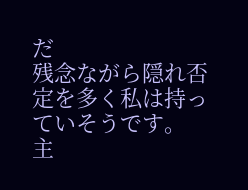だ
残念ながら隠れ否定を多く私は持っていそうです。
主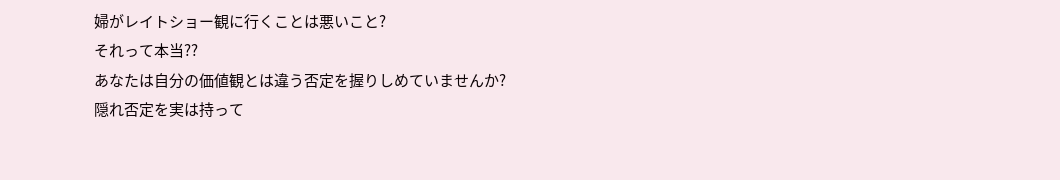婦がレイトショー観に行くことは悪いこと?
それって本当??
あなたは自分の価値観とは違う否定を握りしめていませんか?
隠れ否定を実は持って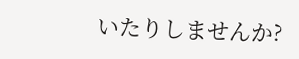いたりしませんか?